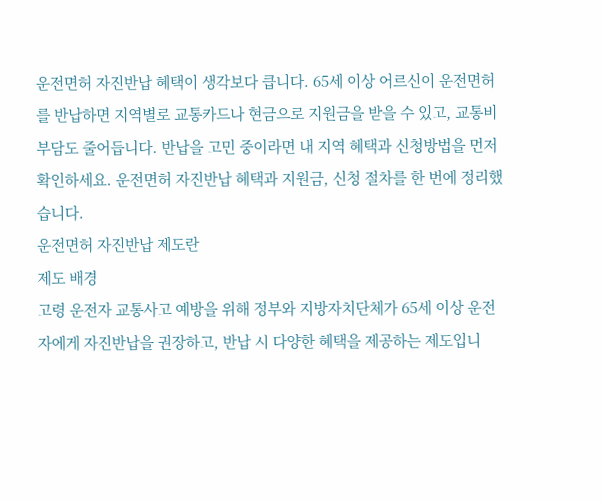운전면허 자진반납 혜택이 생각보다 큽니다. 65세 이상 어르신이 운전면허를 반납하면 지역별로 교통카드나 현금으로 지원금을 받을 수 있고, 교통비 부담도 줄어듭니다. 반납을 고민 중이라면 내 지역 혜택과 신청방법을 먼저 확인하세요. 운전면허 자진반납 혜택과 지원금, 신청 절차를 한 번에 정리했습니다.
운전면허 자진반납 제도란
제도 배경
고령 운전자 교통사고 예방을 위해 정부와 지방자치단체가 65세 이상 운전자에게 자진반납을 권장하고, 반납 시 다양한 혜택을 제공하는 제도입니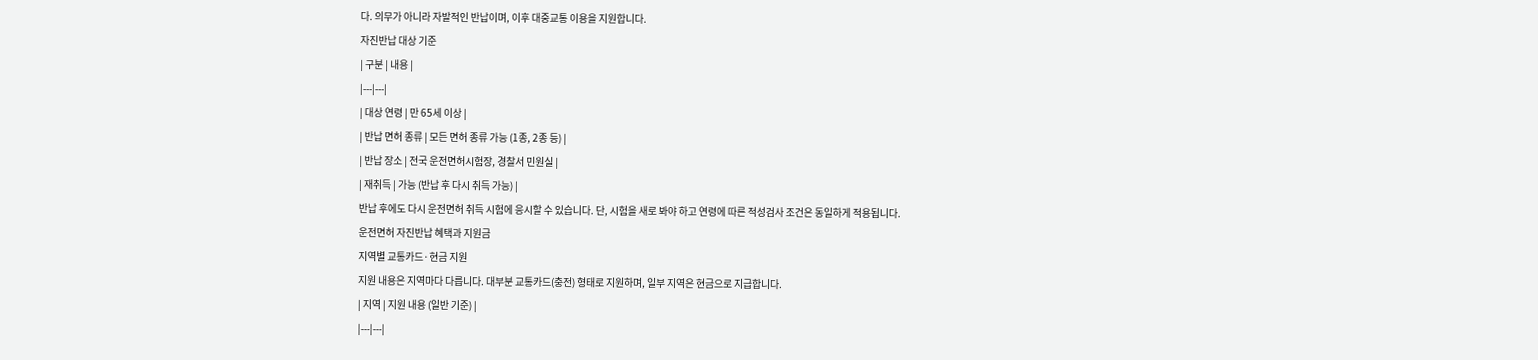다. 의무가 아니라 자발적인 반납이며, 이후 대중교통 이용을 지원합니다.
자진반납 대상 기준
| 구분 | 내용 |
|---|---|
| 대상 연령 | 만 65세 이상 |
| 반납 면허 종류 | 모든 면허 종류 가능 (1종, 2종 등) |
| 반납 장소 | 전국 운전면허시험장, 경찰서 민원실 |
| 재취득 | 가능 (반납 후 다시 취득 가능) |
반납 후에도 다시 운전면허 취득 시험에 응시할 수 있습니다. 단, 시험을 새로 봐야 하고 연령에 따른 적성검사 조건은 동일하게 적용됩니다.
운전면허 자진반납 혜택과 지원금
지역별 교통카드·현금 지원
지원 내용은 지역마다 다릅니다. 대부분 교통카드(충전) 형태로 지원하며, 일부 지역은 현금으로 지급합니다.
| 지역 | 지원 내용 (일반 기준) |
|---|---|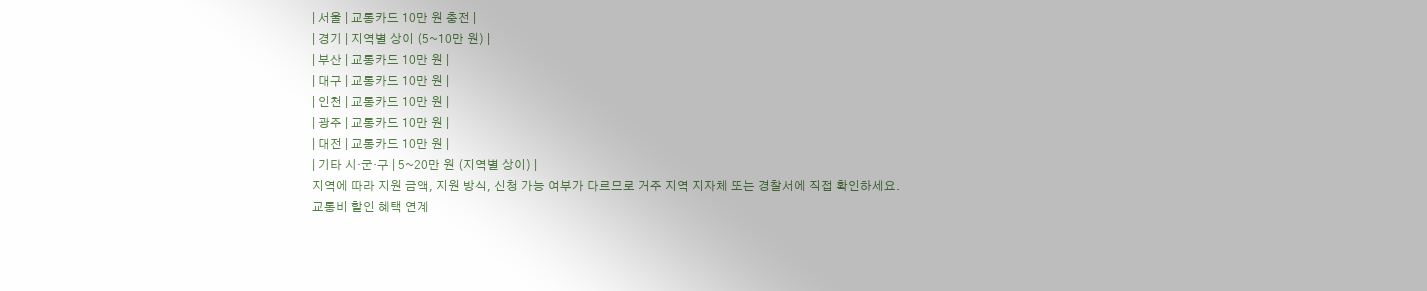| 서울 | 교통카드 10만 원 충전 |
| 경기 | 지역별 상이 (5~10만 원) |
| 부산 | 교통카드 10만 원 |
| 대구 | 교통카드 10만 원 |
| 인천 | 교통카드 10만 원 |
| 광주 | 교통카드 10만 원 |
| 대전 | 교통카드 10만 원 |
| 기타 시·군·구 | 5~20만 원 (지역별 상이) |
지역에 따라 지원 금액, 지원 방식, 신청 가능 여부가 다르므로 거주 지역 지자체 또는 경찰서에 직접 확인하세요.
교통비 할인 혜택 연계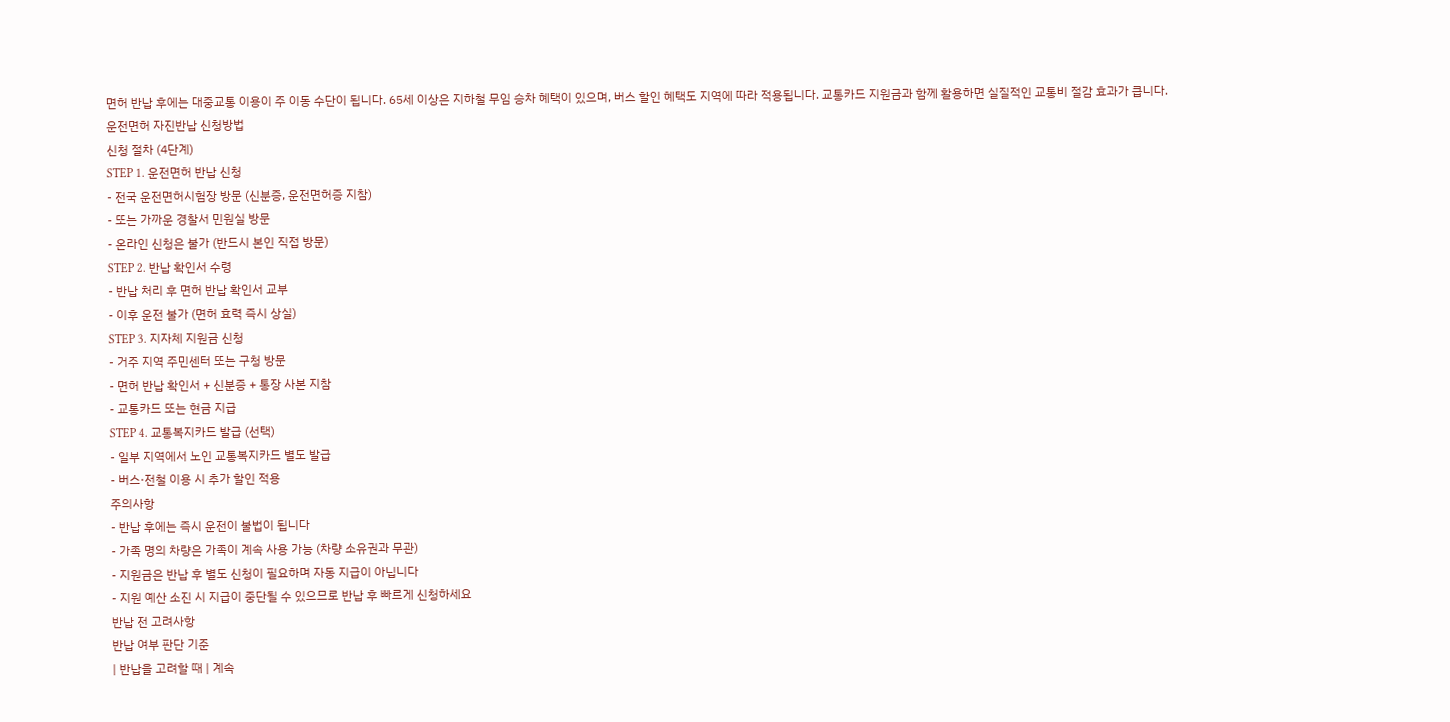면허 반납 후에는 대중교통 이용이 주 이동 수단이 됩니다. 65세 이상은 지하철 무임 승차 혜택이 있으며, 버스 할인 혜택도 지역에 따라 적용됩니다. 교통카드 지원금과 함께 활용하면 실질적인 교통비 절감 효과가 큽니다.
운전면허 자진반납 신청방법
신청 절차 (4단계)
STEP 1. 운전면허 반납 신청
- 전국 운전면허시험장 방문 (신분증, 운전면허증 지참)
- 또는 가까운 경찰서 민원실 방문
- 온라인 신청은 불가 (반드시 본인 직접 방문)
STEP 2. 반납 확인서 수령
- 반납 처리 후 면허 반납 확인서 교부
- 이후 운전 불가 (면허 효력 즉시 상실)
STEP 3. 지자체 지원금 신청
- 거주 지역 주민센터 또는 구청 방문
- 면허 반납 확인서 + 신분증 + 통장 사본 지참
- 교통카드 또는 현금 지급
STEP 4. 교통복지카드 발급 (선택)
- 일부 지역에서 노인 교통복지카드 별도 발급
- 버스·전철 이용 시 추가 할인 적용
주의사항
- 반납 후에는 즉시 운전이 불법이 됩니다
- 가족 명의 차량은 가족이 계속 사용 가능 (차량 소유권과 무관)
- 지원금은 반납 후 별도 신청이 필요하며 자동 지급이 아닙니다
- 지원 예산 소진 시 지급이 중단될 수 있으므로 반납 후 빠르게 신청하세요
반납 전 고려사항
반납 여부 판단 기준
| 반납을 고려할 때 | 계속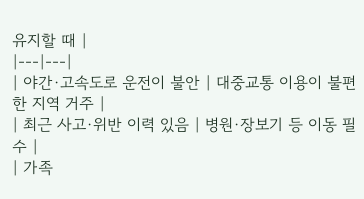유지할 때 |
|---|---|
| 야간·고속도로 운전이 불안 | 대중교통 이용이 불편한 지역 거주 |
| 최근 사고·위반 이력 있음 | 병원·장보기 등 이동 필수 |
| 가족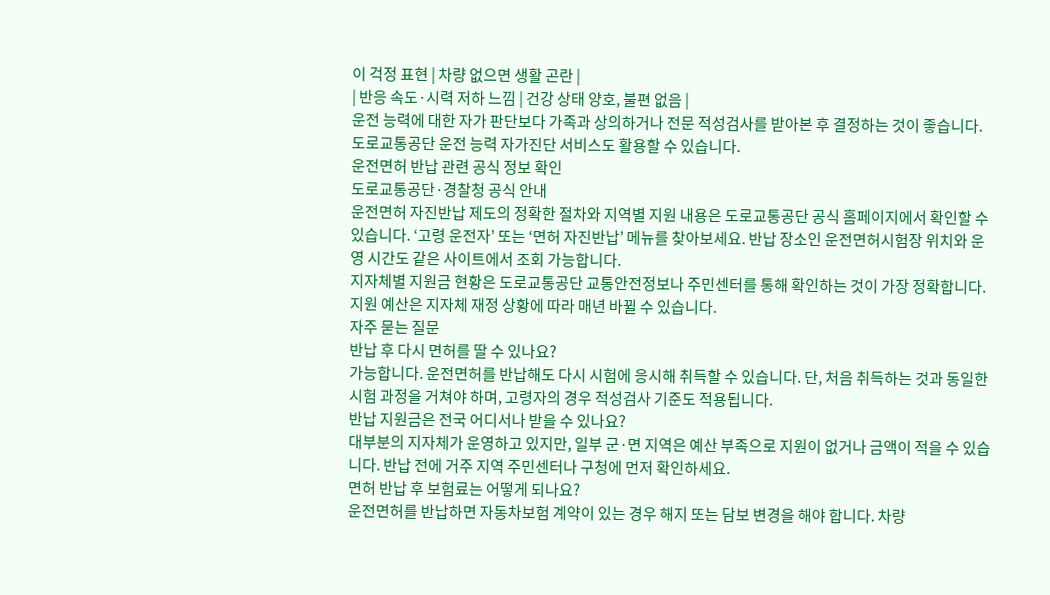이 걱정 표현 | 차량 없으면 생활 곤란 |
| 반응 속도·시력 저하 느낌 | 건강 상태 양호, 불편 없음 |
운전 능력에 대한 자가 판단보다 가족과 상의하거나 전문 적성검사를 받아본 후 결정하는 것이 좋습니다. 도로교통공단 운전 능력 자가진단 서비스도 활용할 수 있습니다.
운전면허 반납 관련 공식 정보 확인
도로교통공단·경찰청 공식 안내
운전면허 자진반납 제도의 정확한 절차와 지역별 지원 내용은 도로교통공단 공식 홈페이지에서 확인할 수 있습니다. ‘고령 운전자’ 또는 ‘면허 자진반납’ 메뉴를 찾아보세요. 반납 장소인 운전면허시험장 위치와 운영 시간도 같은 사이트에서 조회 가능합니다.
지자체별 지원금 현황은 도로교통공단 교통안전정보나 주민센터를 통해 확인하는 것이 가장 정확합니다. 지원 예산은 지자체 재정 상황에 따라 매년 바뀔 수 있습니다.
자주 묻는 질문
반납 후 다시 면허를 딸 수 있나요?
가능합니다. 운전면허를 반납해도 다시 시험에 응시해 취득할 수 있습니다. 단, 처음 취득하는 것과 동일한 시험 과정을 거쳐야 하며, 고령자의 경우 적성검사 기준도 적용됩니다.
반납 지원금은 전국 어디서나 받을 수 있나요?
대부분의 지자체가 운영하고 있지만, 일부 군·면 지역은 예산 부족으로 지원이 없거나 금액이 적을 수 있습니다. 반납 전에 거주 지역 주민센터나 구청에 먼저 확인하세요.
면허 반납 후 보험료는 어떻게 되나요?
운전면허를 반납하면 자동차보험 계약이 있는 경우 해지 또는 담보 변경을 해야 합니다. 차량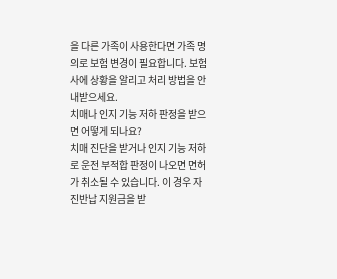을 다른 가족이 사용한다면 가족 명의로 보험 변경이 필요합니다. 보험사에 상황을 알리고 처리 방법을 안내받으세요.
치매나 인지 기능 저하 판정을 받으면 어떻게 되나요?
치매 진단을 받거나 인지 기능 저하로 운전 부적합 판정이 나오면 면허가 취소될 수 있습니다. 이 경우 자진반납 지원금을 받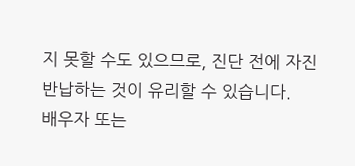지 못할 수도 있으므로, 진단 전에 자진 반납하는 것이 유리할 수 있습니다.
배우자 또는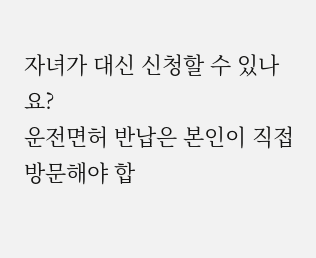자녀가 대신 신청할 수 있나요?
운전면허 반납은 본인이 직접 방문해야 합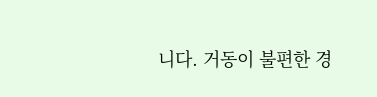니다. 거동이 불편한 경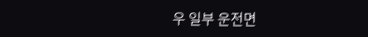우 일부 운전면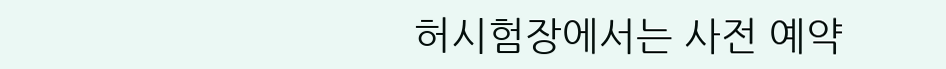허시험장에서는 사전 예약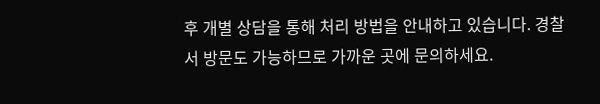후 개별 상담을 통해 처리 방법을 안내하고 있습니다. 경찰서 방문도 가능하므로 가까운 곳에 문의하세요.